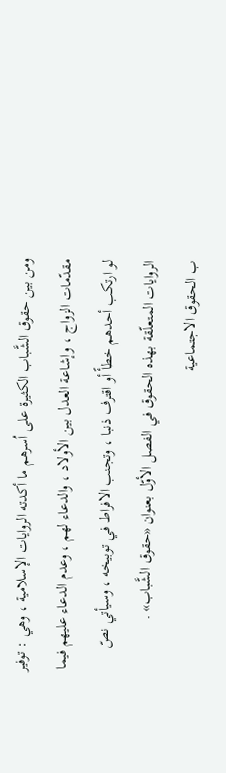ومن بين حقوق الشَّباب الكثيرة على اُسرهم ما أكدته الروايات الإسلامية ، وهي : توفير مقدّمات الزواج ، وإشاعة العدل بين الأولاد ، والدعاء لهم ، وعدم الدعاء عليهم فيما لو ارتكب أحدهم خطأً أو اقترف ذنبا ، وتجنب الافراط في توبيخه ، وسيأتي نصّ الروايات المتعلّقة بهذه الحقوق في الفصل الأوّل بعنوان «حقوق الشَّباب» .
ب الحقوق الاجتماعية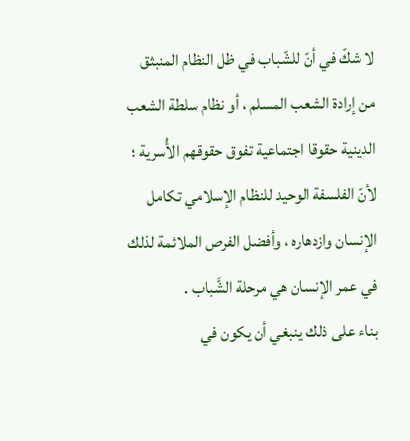لا شكّ في أنّ للشّباب في ظل النظام المنبثق من إرادة الشعب المسلم ، أو نظام سلطة الشعب الدينية حقوقا اجتماعية تفوق حقوقهم الأُسرية ؛ لأنّ الفلسفة الوحيد للنظام الإسلامي تكامل الإنسان وازدهاره ، وأفضل الفرص الملائمة لذلك في عمر الإنسان هي مرحلة الشَّباب .
بناء على ذلك ينبغي أن يكون في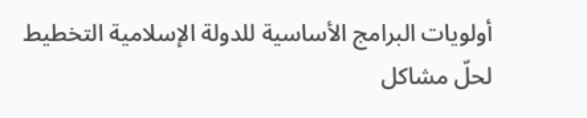أولويات البرامج الأساسية للدولة الإسلامية التخطيط لحلّ مشاكل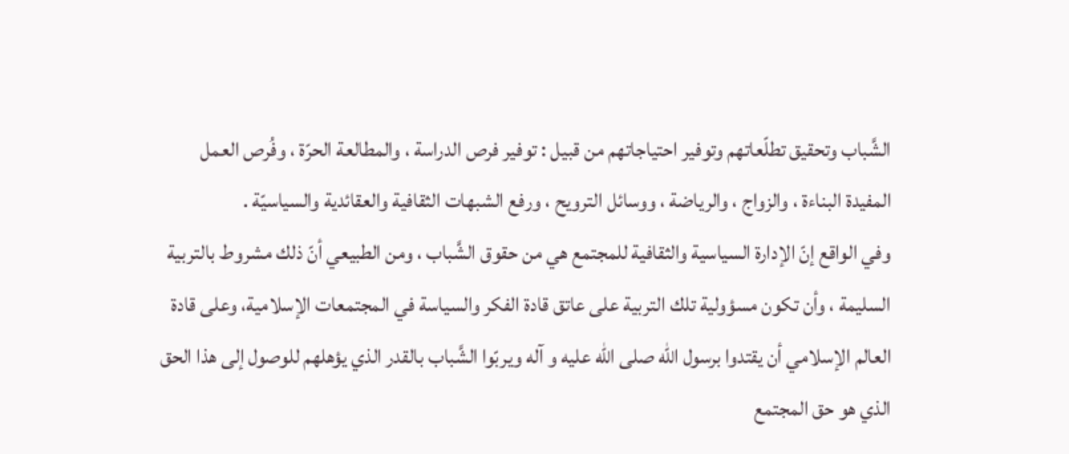الشَّباب وتحقيق تطلّعاتهم وتوفير احتياجاتهم من قبيل : توفير فرص الدراسة ، والمطالعة الحرّة ، وفُرص العمل المفيدة البناءة ، والزواج ، والرياضة ، ووسائل الترويح ، ورفع الشبهات الثقافية والعقائدية والسياسيّة .
وفي الواقع إنّ الإدارة السياسية والثقافية للمجتمع هي من حقوق الشَّباب ، ومن الطبيعي أنّ ذلك مشروط بالتربية السليمة ، وأن تكون مسؤولية تلك التربية على عاتق قادة الفكر والسياسة في المجتمعات الإسلامية، وعلى قادة العالم الإسلامي أن يقتدوا برسول اللّه صلى الله عليه و آله ويربّوا الشَّباب بالقدر الذي يؤهلهم للوصول إلى هذا الحق الذي هو حق المجتمع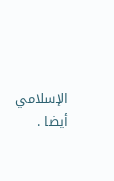الإسلامي أيضا .